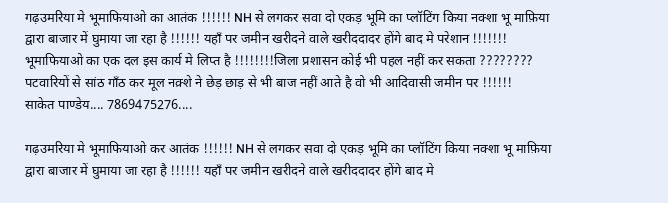गढ़उमरिया मे भूमाफियाओ का आतंक !!!!!! NH से लगकर सवा दो एकड़ भूमि का प्लॉटिंग किया नक्शा भू माफ़िया द्वारा बाजार में घुमाया जा रहा है !!!!!! यहाँ पर जमीन खरीदने वाले खरीददादर होंगे बाद मे परेशान !!!!!!! भूमाफियाओ का एक दल इस कार्य मे लिप्त है !!!!!!!!जिला प्रशासन कोई भी पहल नहीं कर सकता ???????? पटवारियों से सांठ गाँठ कर मूल नक़्शे ने छेड़ छाड़ से भी बाज नहीं आते है वो भी आदिवासी जमीन पर !!!!!!
साकेत पाण्डेय.... 7869475276....

गढ़उमरिया मे भूमाफियाओ कर आतंक !!!!!! NH से लगकर सवा दो एकड़ भूमि का प्लॉटिंग किया नक्शा भू माफ़िया द्वारा बाजार में घुमाया जा रहा है !!!!!! यहाँ पर जमीन खरीदने वाले खरीददादर होंगे बाद मे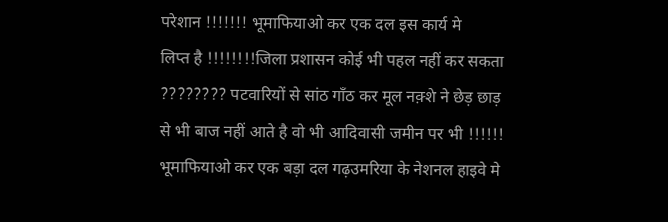परेशान !!!!!!! भूमाफियाओ कर एक दल इस कार्य मे
लिप्त है !!!!!!!!जिला प्रशासन कोई भी पहल नहीं कर सकता ???????? पटवारियों से सांठ गाँठ कर मूल नक़्शे ने छेड़ छाड़ से भी बाज नहीं आते है वो भी आदिवासी जमीन पर भी !!!!!!
भूमाफियाओ कर एक बड़ा दल गढ़उमरिया के नेशनल हाइवे मे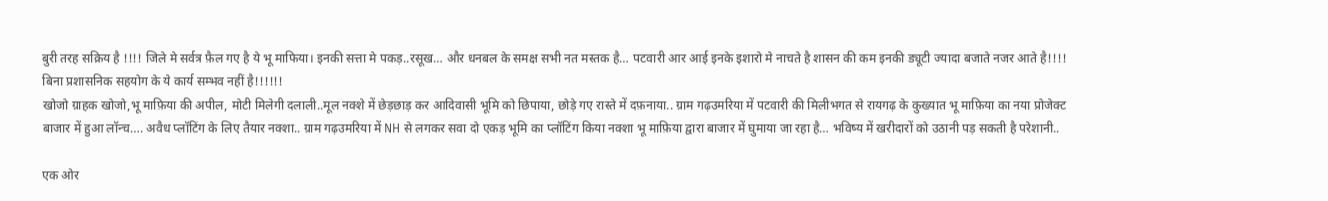बुरी तरह सक्रिय है !!!! जिले मे सर्वत्र फ़ैल गए है ये भू माफिया। इनकी सत्ता मे पकड़..रसूख… और धनबल के समक्ष सभी नत मस्तक है… पटवारी आर आई इनके इशारो मे नाचते है शासन की कम इनकी ड्यूटी ज्यादा बजाते नजर आते है!!!! बिना प्रशासनिक सहयोग के ये कार्य सम्भव नहीं है!!!!!!
खोजो ग्राहक खोजो,भू माफ़िया की अपील, मोटी मिलेगी दलाली..मूल नक्शे में छेड़छाड़ कर आदिवासी भूमि को छिपाया, छोड़े गए रास्ते में दफ़नाया.. ग्राम गढ़उमरिया में पटवारी की मिलीभगत से रायगढ़ के कुख्यात भू माफ़िया का नया प्रोजेक्ट बाजार में हुआ लॉन्च…. अवैध प्लॉटिंग के लिए तैयार नक्शा.. ग्राम गढ़उमरिया में NH से लगकर सवा दो एकड़ भूमि का प्लॉटिंग किया नक्शा भू माफ़िया द्वारा बाजार में घुमाया जा रहा है… भविष्य में खरीदारों को उठानी पड़ सकती है परेशानी..

एक ओर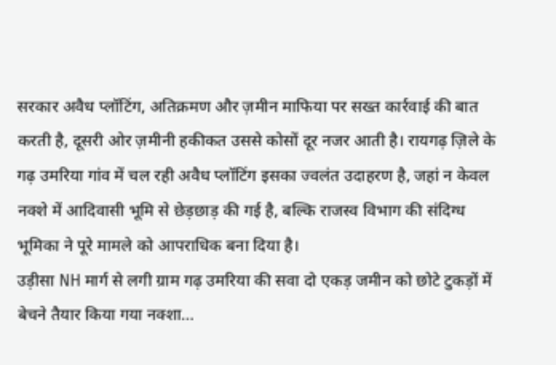सरकार अवैध प्लॉटिंग, अतिक्रमण और ज़मीन माफिया पर सख्त कार्रवाई की बात करती है, दूसरी ओर ज़मीनी हकीकत उससे कोसों दूर नजर आती है। रायगढ़ ज़िले के गढ़ उमरिया गांव में चल रही अवैध प्लॉटिंग इसका ज्वलंत उदाहरण है, जहां न केवल नक्शे में आदिवासी भूमि से छेड़छाड़ की गई है, बल्कि राजस्व विभाग की संदिग्ध भूमिका ने पूरे मामले को आपराधिक बना दिया है।
उड़ीसा NH मार्ग से लगी ग्राम गढ़ उमरिया की सवा दो एकड़ जमीन को छोटे टुकड़ों में बेचने तैयार किया गया नक्शा…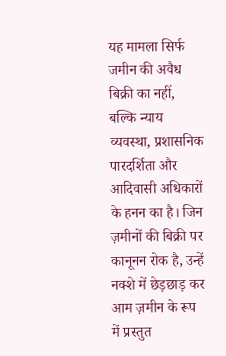यह मामला सिर्फ जमीन की अवैध बिक्री का नहीं, बल्कि न्याय व्यवस्था, प्रशासनिक पारदर्शिता और आदिवासी अधिकारों के हनन का है। जिन ज़मीनों की बिक्री पर कानूनन रोक है, उन्हें नक्शे में छेड़छाड़ कर आम ज़मीन के रूप में प्रस्तुत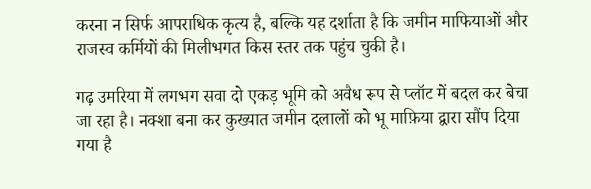करना न सिर्फ आपराधिक कृत्य है, बल्कि यह दर्शाता है कि जमीन माफियाओं और राजस्व कर्मियों की मिलीभगत किस स्तर तक पहुंच चुकी है।

गढ़ उमरिया में लगभग सवा दो एकड़ भूमि को अवैध रूप से प्लॉट में बदल कर बेचा जा रहा है। नक्शा बना कर कुख्यात जमीन दलालों को भू माफ़िया द्वारा सौंप दिया गया है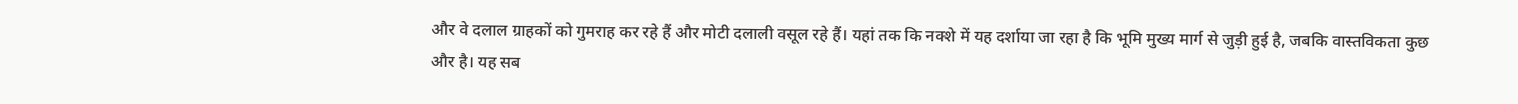और वे दलाल ग्राहकों को गुमराह कर रहे हैं और मोटी दलाली वसूल रहे हैं। यहां तक कि नक्शे में यह दर्शाया जा रहा है कि भूमि मुख्य मार्ग से जुड़ी हुई है, जबकि वास्तविकता कुछ और है। यह सब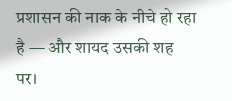प्रशासन की नाक के नीचे हो रहा है — और शायद उसकी शह पर।